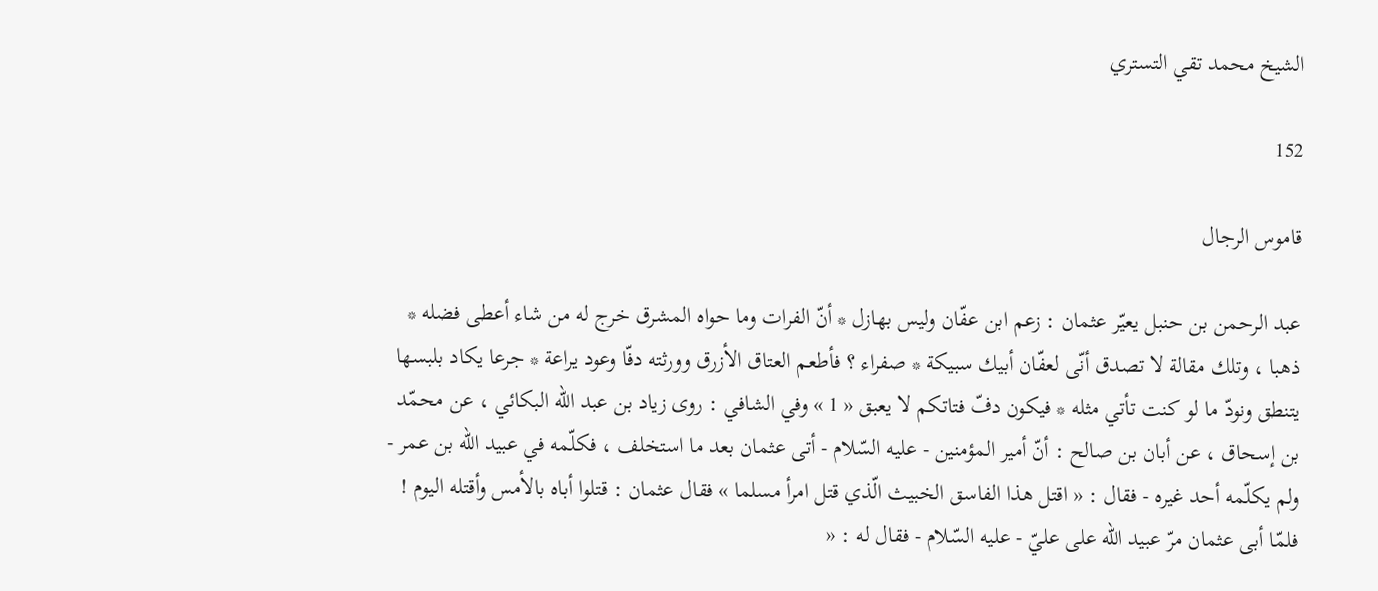الشيخ محمد تقي التستري

152

قاموس الرجال

عبد الرحمن بن حنبل يعيّر عثمان : زعم ابن عفّان وليس بهازل * أنّ الفرات وما حواه المشرق خرج له من شاء أعطى فضله * ذهبا ، وتلك مقالة لا تصدق أنّى لعفّان أبيك سبيكة * صفراء ؟ فأطعم العتاق الأزرق وورثته دفّا وعود يراعة * جرعا يكاد بلبسها يتنطق ونودّ ما لو كنت تأتي مثله * فيكون دفّ فتاتكم لا يعبق « 1 » وفي الشافي : روى زياد بن عبد اللّه البكائي ، عن محمّد بن إسحاق ، عن أبان بن صالح : أنّ أمير المؤمنين - عليه السّلام - أتى عثمان بعد ما استخلف ، فكلّمه في عبيد اللّه بن عمر - ولم يكلّمه أحد غيره - فقال : « اقتل هذا الفاسق الخبيث الّذي قتل امرأ مسلما » فقال عثمان : قتلوا أباه بالأمس وأقتله اليوم ! فلمّا أبى عثمان مرّ عبيد اللّه على عليّ - عليه السّلام - فقال له : «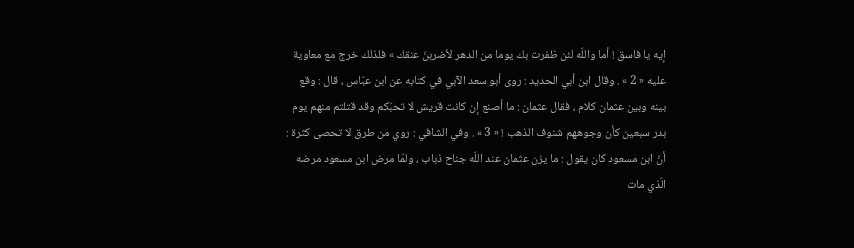إيه يا فاسق ! أما واللّه لئن ظفرت بك يوما من الدهر لأضربنّ عنقك » فلذلك خرج مع معاوية عليه « 2 » . وقال ابن أبي الحديد : روى أبو سعد الآبي في كتابه عن ابن عبّاس ، قال : وقع بينه وبين عثمان كلام ، فقال عثمان : ما أصنع إن كانت قريش لا تحبّكم وقد قتلتم منهم يوم بدر سبعين كأن وجوههم شنوف الذهب ! « 3 » . وفي الشافي : روي من طرق لا تحصى كثرة : أنّ ابن مسعود كان يقول : ما يزن عثمان عند اللّه جناح ذباب ، ولمّا مرض ابن مسعود مرضه الّذي مات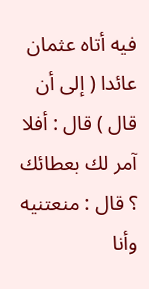فيه أتاه عثمان عائدا ( إلى أن قال ) قال : أفلا آمر لك بعطائك ؟ قال : منعتنيه وأنا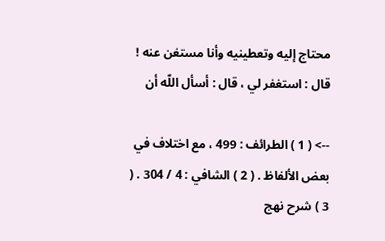محتاج إليه وتعطينيه وأنا مستغن عنه ! قال : استغفر لي ، قال : أسأل اللّه أن

--> ( 1 ) الطرائف : 499 ، مع اختلاف في بعض الألفاظ . ( 2 ) الشافي : 4 / 304 . ( 3 ) شرح نهج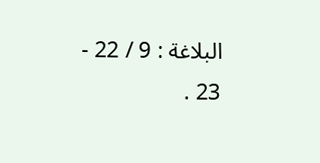البلاغة : 9 / 22 - 23 .